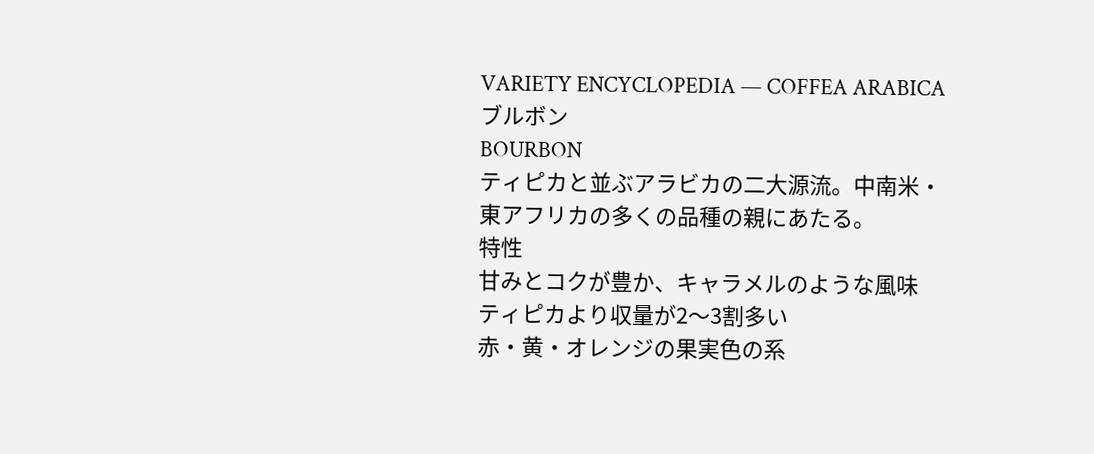VARIETY ENCYCLOPEDIA — COFFEA ARABICA
ブルボン
BOURBON
ティピカと並ぶアラビカの二大源流。中南米・東アフリカの多くの品種の親にあたる。
特性
甘みとコクが豊か、キャラメルのような風味
ティピカより収量が2〜3割多い
赤・黄・オレンジの果実色の系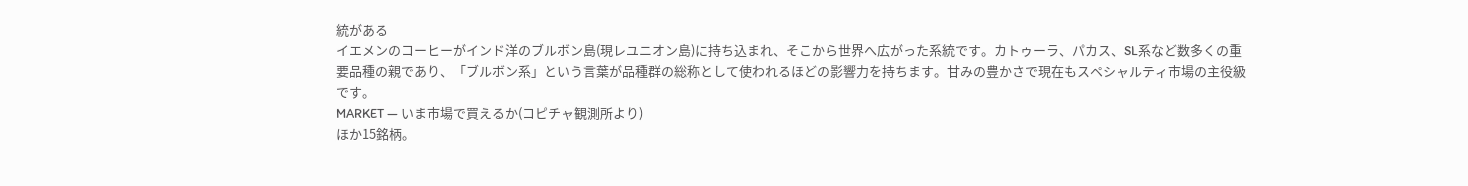統がある
イエメンのコーヒーがインド洋のブルボン島(現レユニオン島)に持ち込まれ、そこから世界へ広がった系統です。カトゥーラ、パカス、SL系など数多くの重要品種の親であり、「ブルボン系」という言葉が品種群の総称として使われるほどの影響力を持ちます。甘みの豊かさで現在もスペシャルティ市場の主役級です。
MARKET — いま市場で買えるか(コピチャ観測所より)
ほか15銘柄。